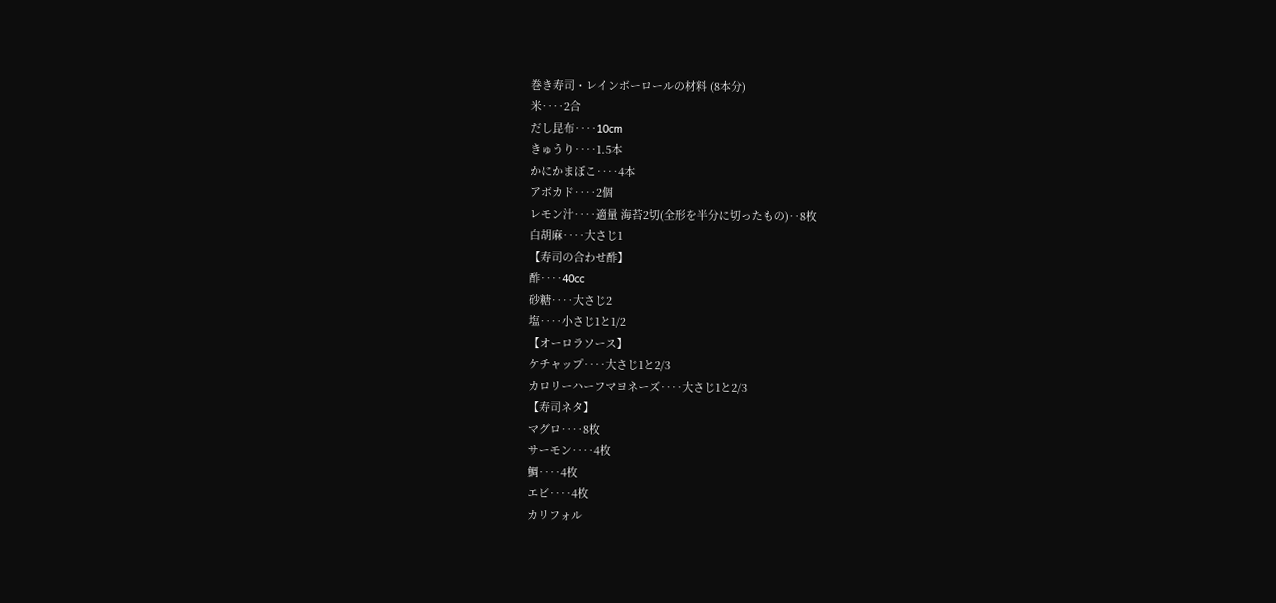巻き寿司・レインボーロールの材料 (8本分)
米‥‥2合
だし昆布‥‥10cm
きゅうり‥‥1.5本
かにかまぼこ‥‥4本
アボカド‥‥2個
レモン汁‥‥適量 海苔2切(全形を半分に切ったもの)‥8枚
白胡麻‥‥大さじ1
【寿司の合わせ酢】
酢‥‥40cc
砂糖‥‥大さじ2
塩‥‥小さじ1と1/2
【オーロラソース】
ケチャップ‥‥大さじ1と2/3
カロリーハーフマヨネーズ‥‥大さじ1と2/3
【寿司ネタ】
マグロ‥‥8枚
サーモン‥‥4枚
鯛‥‥4枚
エビ‥‥4枚
カリフォル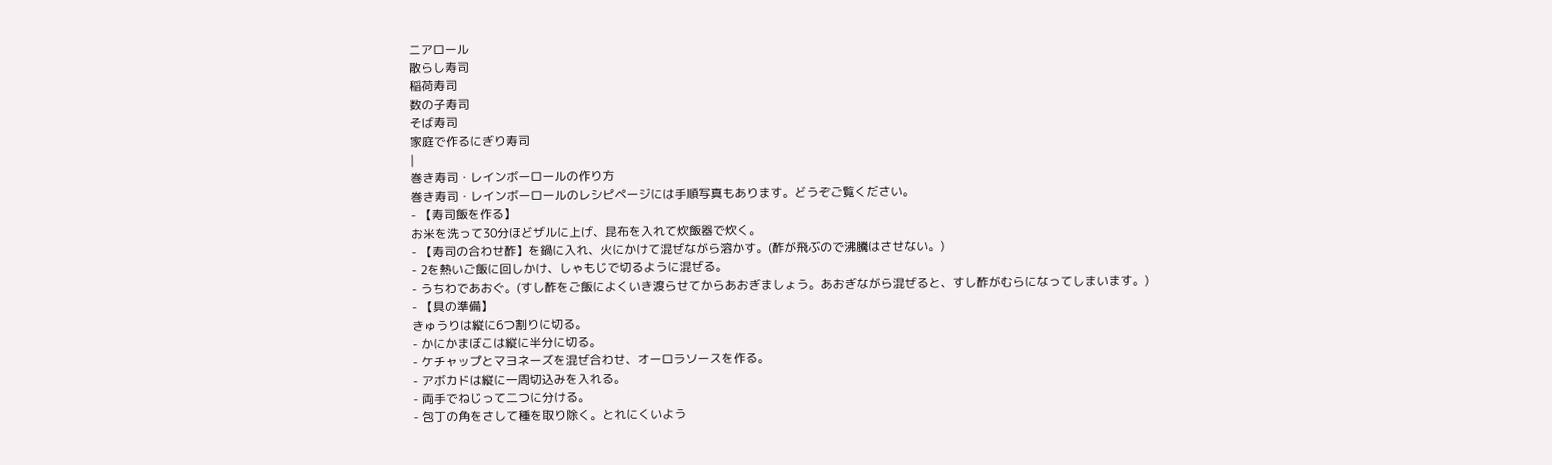ニアロール
散らし寿司
稲荷寿司
数の子寿司
そば寿司
家庭で作るにぎり寿司
|
巻き寿司・レインボーロールの作り方
巻き寿司・レインボーロールのレシピページには手順写真もあります。どうぞご覧ください。
- 【寿司飯を作る】
お米を洗って30分ほどザルに上げ、昆布を入れて炊飯器で炊く。
- 【寿司の合わせ酢】を鍋に入れ、火にかけて混ぜながら溶かす。(酢が飛ぶので沸騰はさせない。)
- 2を熱いご飯に回しかけ、しゃもじで切るように混ぜる。
- うちわであおぐ。(すし酢をご飯によくいき渡らせてからあおぎましょう。あおぎながら混ぜると、すし酢がむらになってしまいます。)
- 【具の準備】
きゅうりは縦に6つ割りに切る。
- かにかまぼこは縦に半分に切る。
- ケチャップとマヨネーズを混ぜ合わせ、オーロラソースを作る。
- アボカドは縦に一周切込みを入れる。
- 両手でねじって二つに分ける。
- 包丁の角をさして種を取り除く。とれにくいよう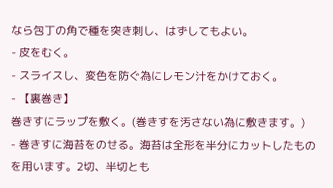なら包丁の角で種を突き刺し、はずしてもよい。
- 皮をむく。
- スライスし、変色を防ぐ為にレモン汁をかけておく。
- 【裏巻き】
巻きすにラップを敷く。(巻きすを汚さない為に敷きます。)
- 巻きすに海苔をのせる。海苔は全形を半分にカットしたものを用います。2切、半切とも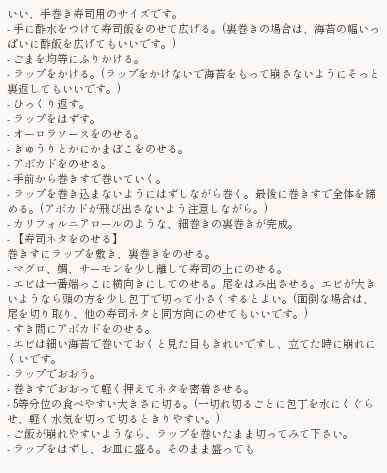いい、手巻き寿司用のサイズです。
- 手に酢水をつけて寿司飯をのせて広げる。(裏巻きの場合は、海苔の幅いっぱいに酢飯を広げてもいいです。)
- ごまを均等にふりかける。
- ラップをかける。(ラップをかけないで海苔をもって崩さないようにそっと裏返してもいいです。)
- ひっくり返す。
- ラップをはずす。
- オーロラソースをのせる。
- きゅうりとかにかまぼこをのせる。
- アボカドをのせる。
- 手前から巻きすで巻いていく。
- ラップを巻き込まないようにはずしながら巻く。最後に巻きすで全体を締める。(アボカドが飛び出さないよう注意しながら。)
- カリフォルニアロールのような、細巻きの裏巻きが完成。
- 【寿司ネタをのせる】
巻きすにラップを敷き、裏巻きをのせる。
- マグロ、鯛、サーモンを少し離して寿司の上にのせる。
- エビは一番端っこに横向きにしてのせる。尾をはみ出させる。エビが大きいようなら頭の方を少し包丁で切って小さくするとよい。(面倒な場合は、尾を切り取り、他の寿司ネタと同方向にのせてもいいです。)
- すき間にアボカドをのせる。
- エビは細い海苔で巻いておくと見た目もきれいですし、立てた時に崩れにくいです。
- ラップでおおう。
- 巻きすでおおって軽く押えてネタを密着させる。
- 5等分位の食べやすい大きさに切る。(一切れ切るごとに包丁を水にくぐらせ、軽く水気を切って切るときりやすい。)
- ご飯が崩れやすいようなら、ラップを巻いたまま切ってみて下さい。
- ラップをはずし、お皿に盛る。そのまま盛っても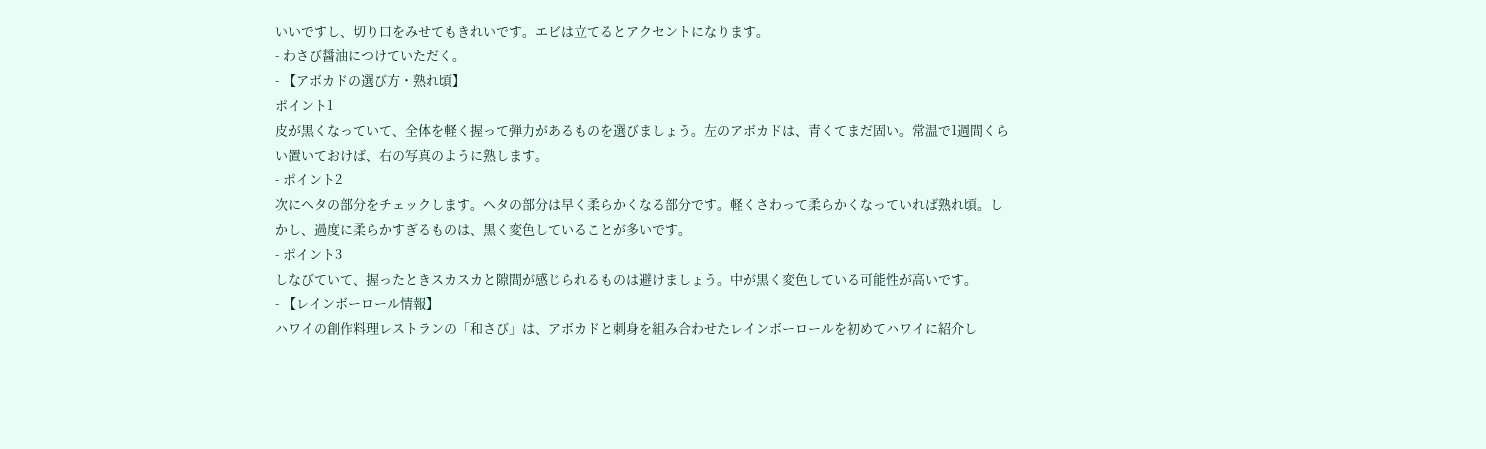いいですし、切り口をみせてもきれいです。エビは立てるとアクセントになります。
- わさび醤油につけていただく。
- 【アボカドの選び方・熟れ頃】
ポイント1
皮が黒くなっていて、全体を軽く握って弾力があるものを選びましょう。左のアボカドは、青くてまだ固い。常温で1週間くらい置いておけば、右の写真のように熟します。
- ポイント2
次にヘタの部分をチェックします。ヘタの部分は早く柔らかくなる部分です。軽くさわって柔らかくなっていれば熟れ頃。しかし、過度に柔らかすぎるものは、黒く変色していることが多いです。
- ポイント3
しなびていて、握ったときスカスカと隙間が感じられるものは避けましょう。中が黒く変色している可能性が高いです。
- 【レインボーロール情報】
ハワイの創作料理レストランの「和さび」は、アボカドと刺身を組み合わせたレインボーロールを初めてハワイに紹介し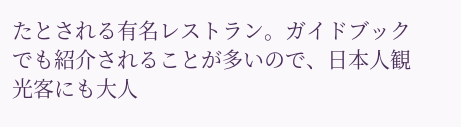たとされる有名レストラン。ガイドブックでも紹介されることが多いので、日本人観光客にも大人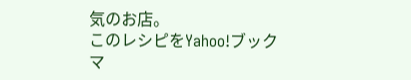気のお店。
このレシピをYahoo!ブックマ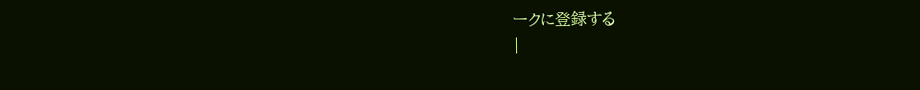ークに登録する
|